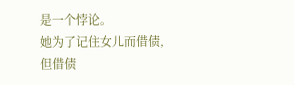是一个悖论。
她为了记住女儿而借债,但借债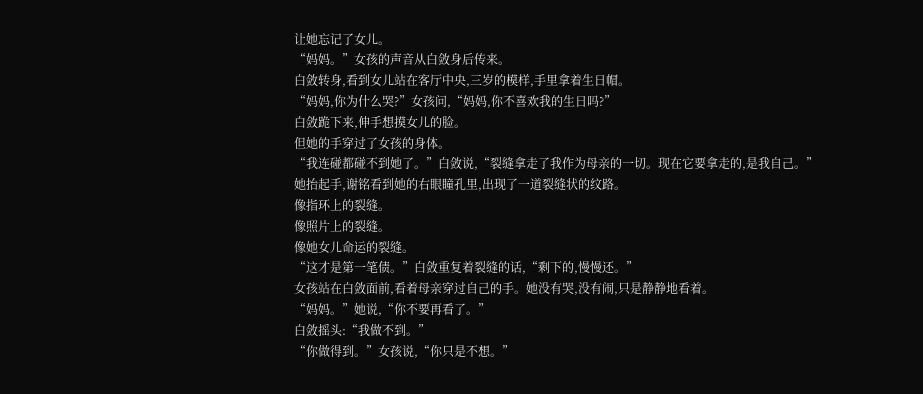让她忘记了女儿。
“妈妈。”女孩的声音从白敛身后传来。
白敛转身,看到女儿站在客厅中央,三岁的模样,手里拿着生日帽。
“妈妈,你为什么哭?”女孩问,“妈妈,你不喜欢我的生日吗?”
白敛跪下来,伸手想摸女儿的脸。
但她的手穿过了女孩的身体。
“我连碰都碰不到她了。”白敛说,“裂缝拿走了我作为母亲的一切。现在它要拿走的,是我自己。”
她抬起手,谢铭看到她的右眼瞳孔里,出现了一道裂缝状的纹路。
像指环上的裂缝。
像照片上的裂缝。
像她女儿命运的裂缝。
“这才是第一笔债。”白敛重复着裂缝的话,“剩下的,慢慢还。”
女孩站在白敛面前,看着母亲穿过自己的手。她没有哭,没有闹,只是静静地看着。
“妈妈。”她说,“你不要再看了。”
白敛摇头:“我做不到。”
“你做得到。”女孩说,“你只是不想。”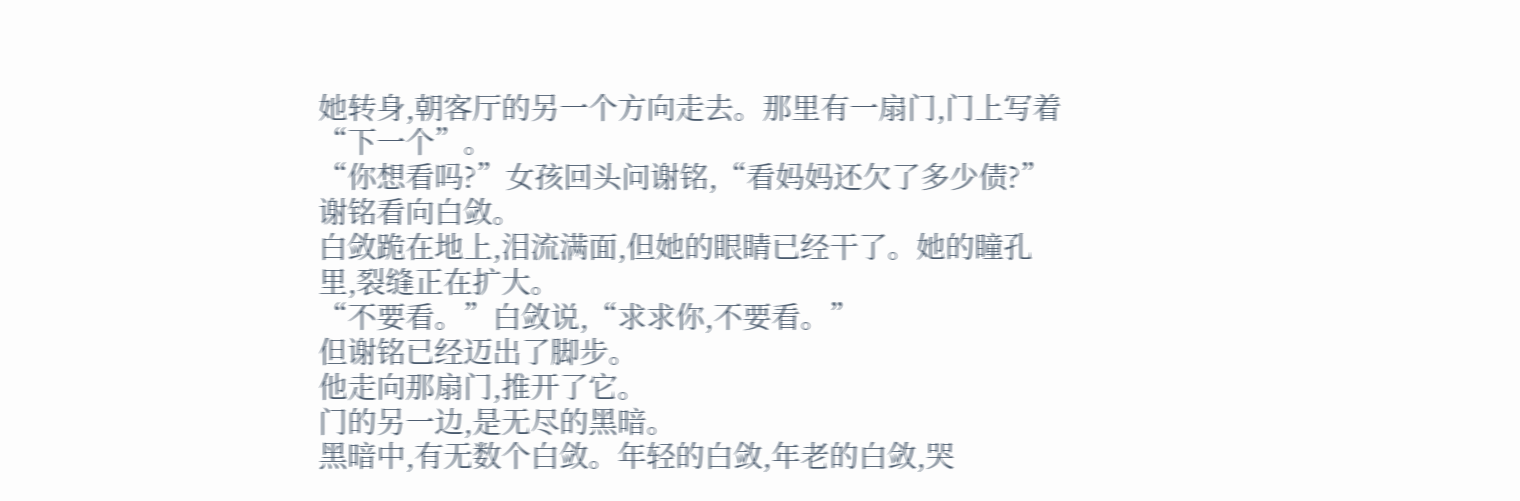她转身,朝客厅的另一个方向走去。那里有一扇门,门上写着“下一个”。
“你想看吗?”女孩回头问谢铭,“看妈妈还欠了多少债?”
谢铭看向白敛。
白敛跪在地上,泪流满面,但她的眼睛已经干了。她的瞳孔里,裂缝正在扩大。
“不要看。”白敛说,“求求你,不要看。”
但谢铭已经迈出了脚步。
他走向那扇门,推开了它。
门的另一边,是无尽的黑暗。
黑暗中,有无数个白敛。年轻的白敛,年老的白敛,哭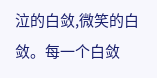泣的白敛,微笑的白敛。每一个白敛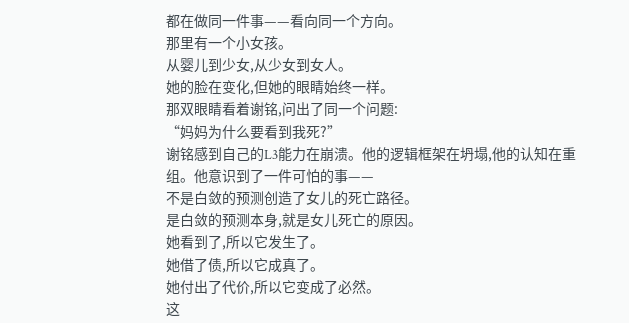都在做同一件事——看向同一个方向。
那里有一个小女孩。
从婴儿到少女,从少女到女人。
她的脸在变化,但她的眼睛始终一样。
那双眼睛看着谢铭,问出了同一个问题:
“妈妈为什么要看到我死?”
谢铭感到自己的L3能力在崩溃。他的逻辑框架在坍塌,他的认知在重组。他意识到了一件可怕的事——
不是白敛的预测创造了女儿的死亡路径。
是白敛的预测本身,就是女儿死亡的原因。
她看到了,所以它发生了。
她借了债,所以它成真了。
她付出了代价,所以它变成了必然。
这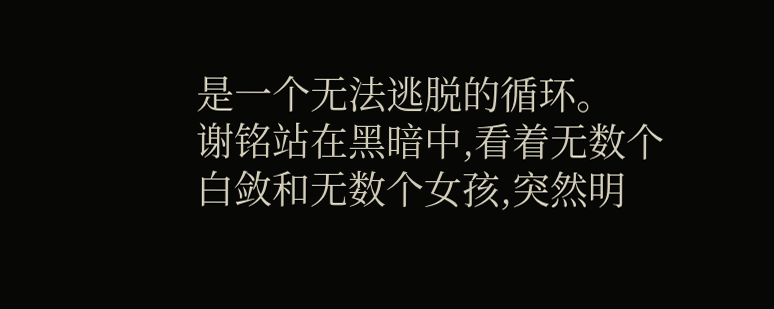是一个无法逃脱的循环。
谢铭站在黑暗中,看着无数个白敛和无数个女孩,突然明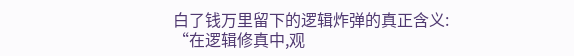白了钱万里留下的逻辑炸弹的真正含义:
“在逻辑修真中,观